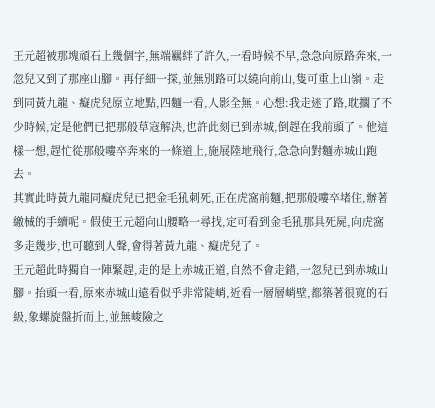王元超被那塊頑石上幾個字,無端羈絆了許久,一看時候不早,急急向原路奔來,一忽兒又到了那座山腳。再仔細一探,並無別路可以繞向前山,隻可重上山嶺。走到同黃九龍、癡虎兒原立地點,四麵一看,人影全無。心想:我走迷了路,耽擱了不少時候,定是他們已把那般草寇解決,也許此刻已到赤城,倒趕在我前頭了。他這樣一想,趕忙從那般嘍卒奔來的一條道上,施展陸地飛行,急急向對麵赤城山跑去。
其實此時黃九龍同癡虎兒已把金毛犼刺死,正在虎窩前麵,把那般嘍卒堵住,辦著繳械的手續呢。假使王元超向山腰略一尋找,定可看到金毛犼那具死屍,向虎窩多走幾步,也可聽到人聲,會得著黃九龍、癡虎兒了。
王元超此時獨自一陣緊趕,走的是上赤城正道,自然不會走錯,一忽兒已到赤城山腳。抬頭一看,原來赤城山遠看似乎非常陡峭,近看一層層峭壁,都築著很寬的石級,象螺旋盤折而上,並無峻險之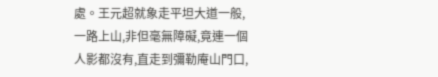處。王元超就象走平坦大道一般,一路上山,非但毫無障礙,竟連一個人影都沒有,直走到彌勒庵山門口,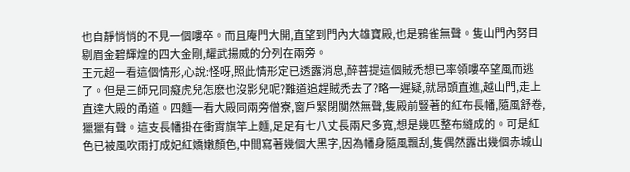也自靜悄悄的不見一個嘍卒。而且庵門大開,直望到門內大雄寶殿,也是鴉雀無聲。隻山門內努目剔眉金碧輝煌的四大金剛,耀武揚威的分列在兩旁。
王元超一看這個情形,心說:怪呀,照此情形定已透露消息,醉菩提這個賊禿想已率領嘍卒望風而逃了。但是三師兄同癡虎兒怎麽也沒影兒呢?難道追趕賊禿去了?略一遲疑,就昂頭直進,越山門,走上直達大殿的甬道。四麵一看大殿同兩旁僧寮,窗戶緊閉闃然無聲,隻殿前豎著的紅布長幡,隨風舒卷,獵獵有聲。這支長幡掛在衝霄旗竿上麵,足足有七八丈長兩尺多寬,想是幾匹整布縫成的。可是紅色已被風吹雨打成妃紅嬌嫩顏色,中間寫著幾個大黑字,因為幡身隨風飄刮,隻偶然露出幾個赤城山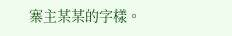寨主某某的字樣。